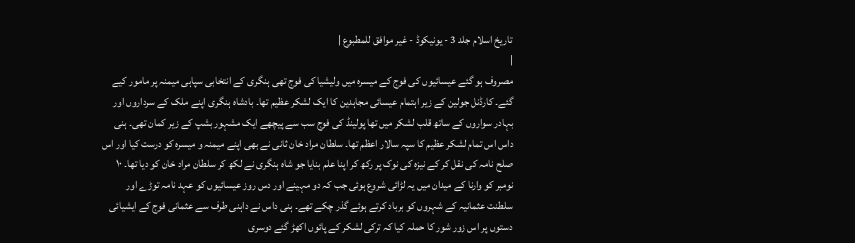تاریخ اسلام جلد 3 - یونیکوڈ - غیر موافق للمطبوع |
|
مصروف ہو گئے عیسائیوں کی فوج کے میسرہ میں ولیشیا کی فوج تھی ہنگری کے انتخابی سپاہی میمنہ پر مامور کیے گئے۔ کارڈنل جولین کے زیر اہتمام عیسائی مجاہدین کا ایک لشکر عظیم تھا۔ بادشاہ ہنگری اپنے ملک کے سرداروں اور بہادر سواروں کے ساتھ قلب لشکر میں تھا پولینڈ کی فوج سب سے پیچھے ایک مشہور بشپ کے زیر کمان تھی۔ ہنی داس اس تمام لشکر عظیم کا سپہ سالار اعظم تھا۔ سلطان مراد خان ثانی نے بھی اپنے میمنہ و میسرہ کو درست کیا اور اس صلح نامہ کی نقل کر کے نیزہ کی نوک پر رکھ کر اپنا علم بنایا جو شاہ ہنگری نے لکھ کر سلطان مراد خان کو دیا تھا۔ ۱۰ نومبر کو وارنا کے میدان میں یہ لڑائی شروع ہوئی جب کہ دو مہینے اور دس روز عیسائیوں کو عہد نامہ توڑے اور سلطنت عثمانیہ کے شہروں کو برباد کرتے ہوئے گذر چکے تھے۔ ہنی داس نے داہنی طرف سے عثمانی فوج کے ایشیائی دستوں پر اس زور شور کا حملہ کیا کہ ترکی لشکر کے پائوں اکھڑ گئے دوسری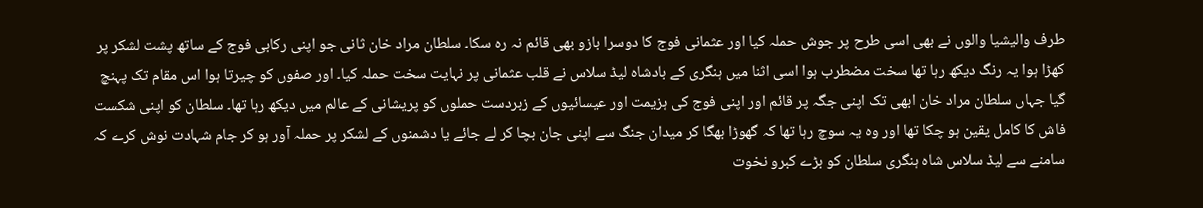طرف والیشیا والوں نے بھی اسی طرح پر جوش حملہ کیا اور عثمانی فوج کا دوسرا بازو بھی قائم نہ رہ سکا۔ سلطان مراد خان ثانی جو اپنی رکابی فوج کے ساتھ پشت لشکر پر کھڑا ہوا یہ رنگ دیکھ رہا تھا سخت مضطرب ہوا اسی اثنا میں ہنگری کے بادشاہ لیڈ سلاس نے قلب عثمانی پر نہایت سخت حملہ کیا۔ اور صفوں کو چیرتا ہوا اس مقام تک پہنچ گیا جہاں سلطان مراد خان ابھی تک اپنی جگہ پر قائم اور اپنی فوج کی ہزیمت اور عیسائیوں کے زبردست حملوں کو پریشانی کے عالم میں دیکھ رہا تھا۔ سلطان کو اپنی شکست فاش کا کامل یقین ہو چکا تھا اور وہ یہ سوچ رہا تھا کہ گھوڑا بھگا کر میدان جنگ سے اپنی جان بچا کر لے جائے یا دشمنوں کے لشکر پر حملہ آور ہو کر جام شہادت نوش کرے کہ سامنے سے لیڈ سلاس شاہ ہنگری سلطان کو بڑے کبرو نخوت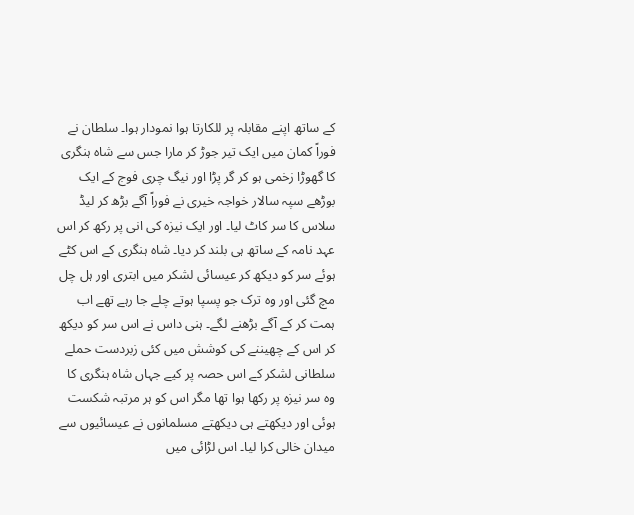کے ساتھ اپنے مقابلہ پر للکارتا ہوا نمودار ہوا۔ سلطان نے فوراً کمان میں ایک تیر جوڑ کر مارا جس سے شاہ ہنگری کا گھوڑا زخمی ہو کر گر پڑا اور نیگ چری فوج کے ایک بوڑھے سپہ سالار خواجہ خیری نے فوراً آگے بڑھ کر لیڈ سلاس کا سر کاٹ لیا۔ اور ایک نیزہ کی انی پر رکھ کر اس عہد نامہ کے ساتھ ہی بلند کر دیا۔ شاہ ہنگری کے اس کٹے ہوئے سر کو دیکھ کر عیسائی لشکر میں ابتری اور ہل چل مچ گئی اور وہ ترک جو پسپا ہوتے چلے جا رہے تھے اب ہمت کر کے آگے بڑھنے لگے۔ ہنی داس نے اس سر کو دیکھ کر اس کے چھیننے کی کوشش میں کئی زبردست حملے سلطانی لشکر کے اس حصہ پر کیے جہاں شاہ ہنگری کا وہ سر نیزہ پر رکھا ہوا تھا مگر اس کو ہر مرتبہ شکست ہوئی اور دیکھتے ہی دیکھتے مسلمانوں نے عیسائیوں سے میدان خالی کرا لیا۔ اس لڑائی میں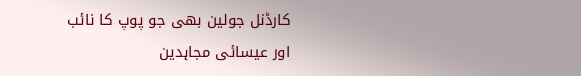کارڈنل جولین بھی جو پوپ کا نائب اور عیسائی مجاہدین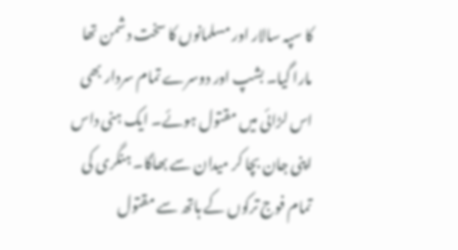کا سپہ سالار اور مسلمانوں کا سخت دشمن تھا مارا گیا۔ بشپ اور دوسرے تمام سردار بھی اس لڑائی میں مقتول ہوئے۔ ایک ہنی داس اپنی جان بچا کر میدان سے بھاگا۔ ہنگری کی تمام فوج ترکوں کے ہاتھ سے مقتول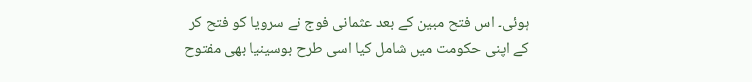ہوئی۔ اس فتح مبین کے بعد عثمانی فوج نے سرویا کو فتح کر کے اپنی حکومت میں شامل کیا اسی طرح بوسینیا بھی مفتوح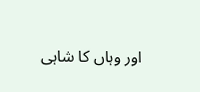اور وہاں کا شاہی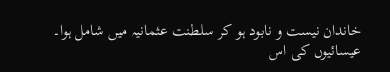خاندان نیست و نابود ہو کر سلطنت عثمانیہ میں شامل ہوا۔ عیسائیوں کی اس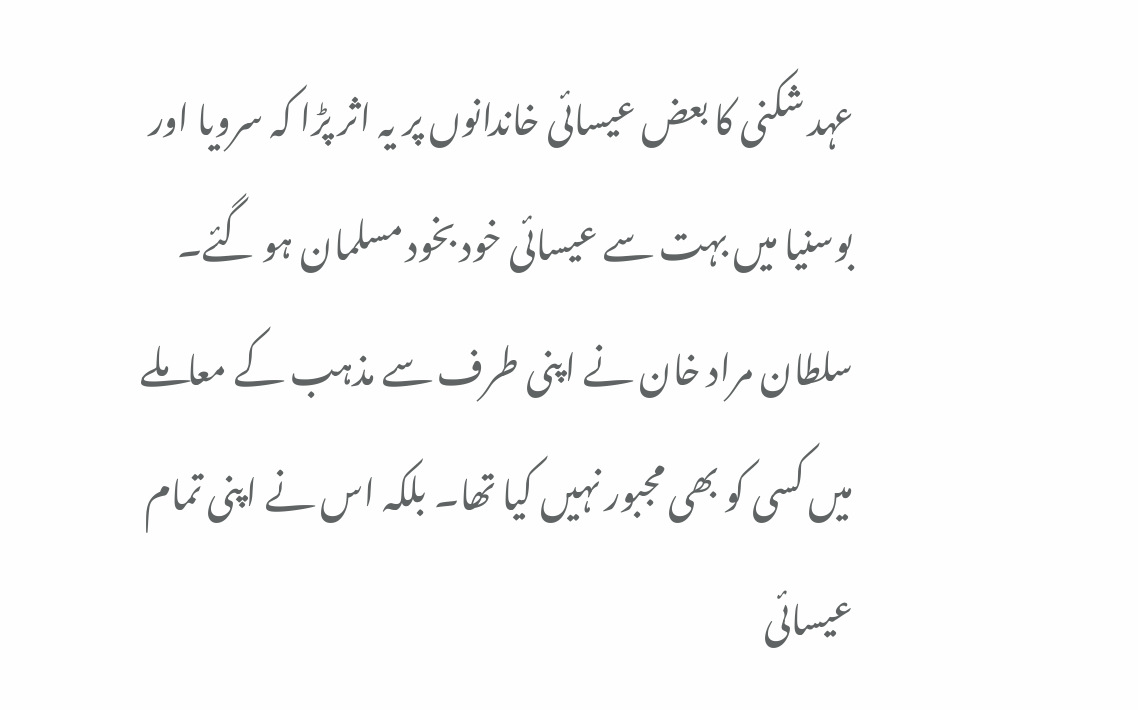عہد شکنی کا بعض عیسائی خاندانوں پر یہ اثر پڑا کہ سرویا اور بوسنیا میں بہت سے عیسائی خود بخود مسلمان ہو گئے۔ سلطان مراد خان نے اپنی طرف سے مذہب کے معاملے میں کسی کو بھی مجبور نہیں کیا تھا۔ بلکہ اس نے اپنی تمام عیسائی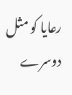رعایا کو مثل دوسرے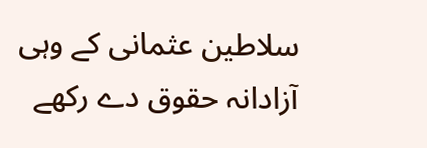سلاطین عثمانی کے وہی آزادانہ حقوق دے رکھے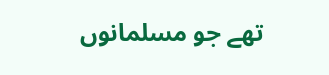تھے جو مسلمانوں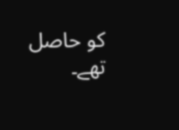کو حاصل تھے۔